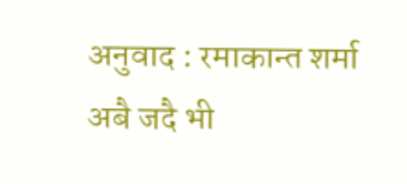अनुवाद : रमाकान्त शर्मा
अबै जदै भी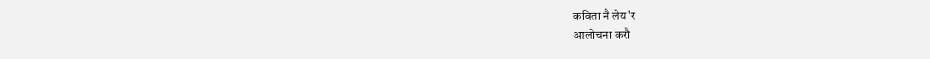कविता नै लेय'र
आलोचना करौ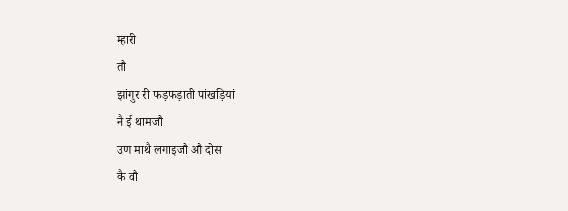म्हारी
तौ
झांगुर री फड़फड़ाती पांखड़ियां
नै ई थामजौ
उण माथै लगाइजौ औ दोस
कै वौ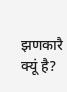झणकारै क्यूं है?